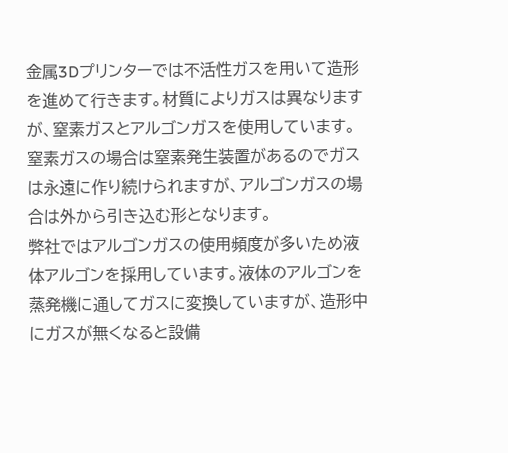金属3Dプリンターでは不活性ガスを用いて造形を進めて行きます。材質によりガスは異なりますが、窒素ガスとアルゴンガスを使用しています。
窒素ガスの場合は窒素発生装置があるのでガスは永遠に作り続けられますが、アルゴンガスの場合は外から引き込む形となります。
弊社ではアルゴンガスの使用頻度が多いため液体アルゴンを採用しています。液体のアルゴンを蒸発機に通してガスに変換していますが、造形中にガスが無くなると設備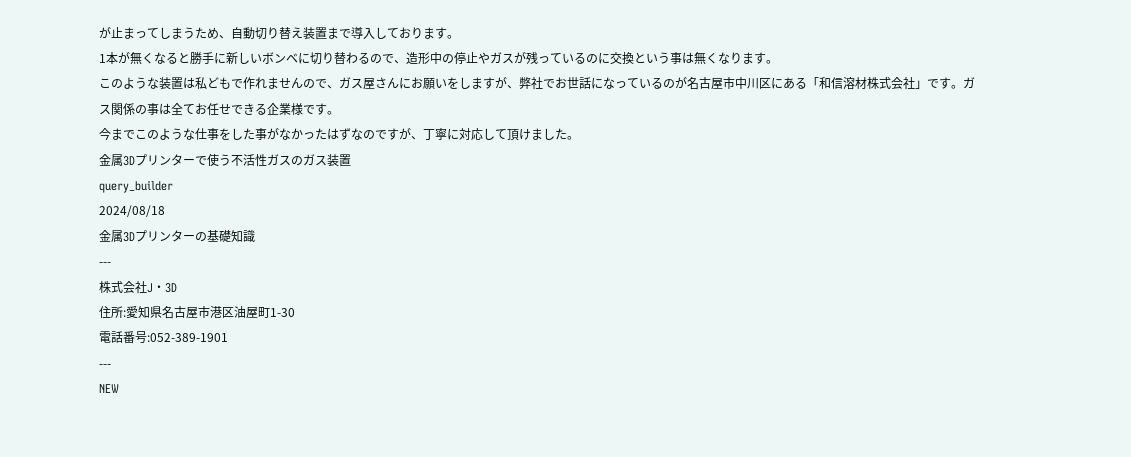が止まってしまうため、自動切り替え装置まで導入しております。
1本が無くなると勝手に新しいボンベに切り替わるので、造形中の停止やガスが残っているのに交換という事は無くなります。
このような装置は私どもで作れませんので、ガス屋さんにお願いをしますが、弊社でお世話になっているのが名古屋市中川区にある「和信溶材株式会社」です。ガス関係の事は全てお任せできる企業様です。
今までこのような仕事をした事がなかったはずなのですが、丁寧に対応して頂けました。
金属3Dプリンターで使う不活性ガスのガス装置
query_builder
2024/08/18
金属3Dプリンターの基礎知識
---
株式会社J・3D
住所:愛知県名古屋市港区油屋町1-30
電話番号:052-389-1901
---
NEW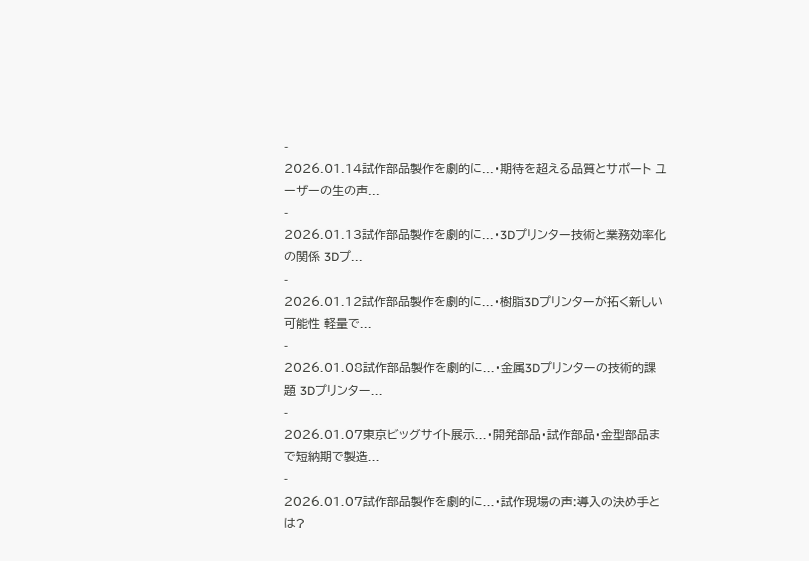-
2026.01.14試作部品製作を劇的に...・期待を超える品質とサポート ユーザーの生の声...
-
2026.01.13試作部品製作を劇的に...・3Dプリンター技術と業務効率化の関係 3Dプ...
-
2026.01.12試作部品製作を劇的に...・樹脂3Dプリンターが拓く新しい可能性 軽量で...
-
2026.01.08試作部品製作を劇的に...・金属3Dプリンターの技術的課題 3Dプリンター...
-
2026.01.07東京ビッグサイト展示...・開発部品・試作部品・金型部品まで短納期で製造...
-
2026.01.07試作部品製作を劇的に...・試作現場の声:導入の決め手とは?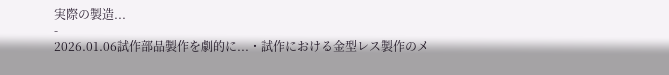実際の製造...
-
2026.01.06試作部品製作を劇的に...・試作における金型レス製作のメ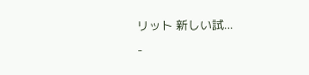リット 新しい試...
-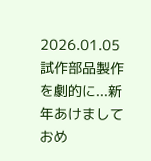2026.01.05試作部品製作を劇的に...新年あけましておめ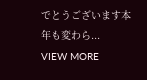でとうございます本年も変わら...
VIEW MORE